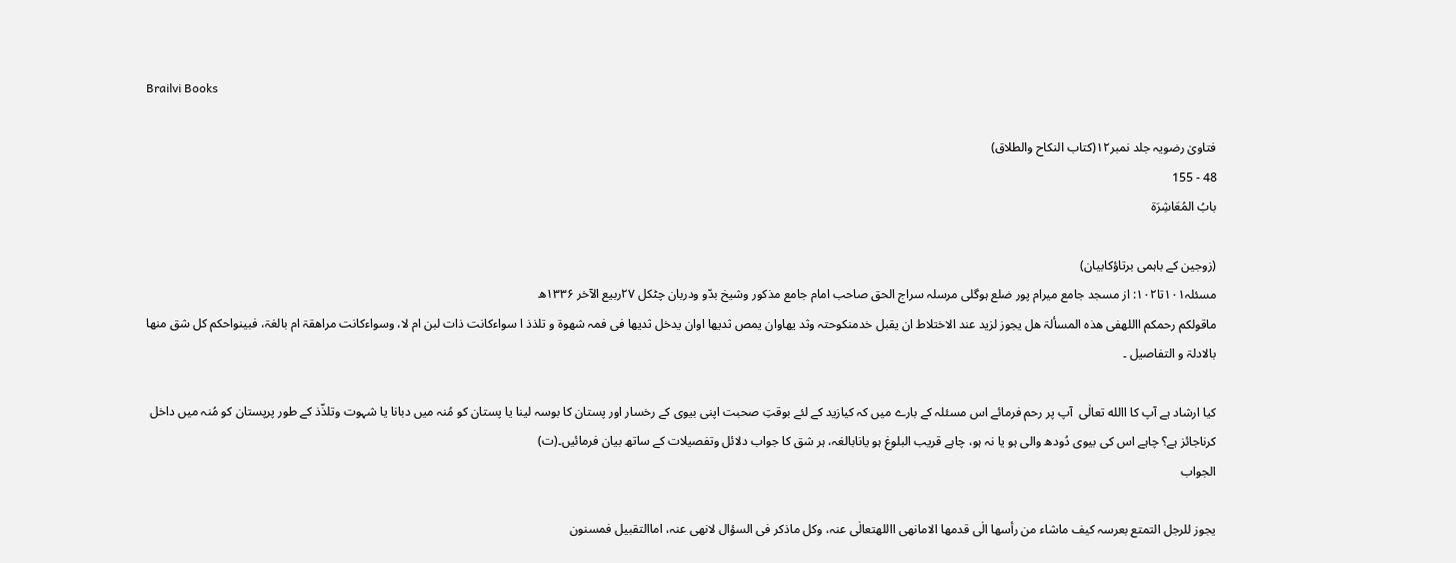Brailvi Books

فتاویٰ رضویہ جلد نمبر۱۲(کتاب النکاح والطلاق)
48 - 155
بابُ المُعَاشِرَۃ

(زوجین کے باہمی برتاؤکابیان)
مسئلہ۱۰۱تا۱۰۲: از مسجد جامع میرام پور ضلع ہوگلی مرسلہ سراج الحق صاحب امام جامع مذکور وشیخ بدّو ودربان چٹکل ۲۷ربیع الآخر ۱۳۳۶ھ
ماقولکم رحمکم االلهفی ھذہ المسألۃ ھل یجوز لزید عند الاختلاط ان یقبل خدمنکوحتہ وثد یھاوان یمص ثدیھا اوان یدخل ثدیھا فی فمہ شھوۃ و تلذذ ا سواءکانت ذات لبن ام لا، وسواءکانت مراھقۃ ام بالغۃ، فبینواحکم کل شق منھا بالادلۃ و التفاصیل ۔

کیا ارشاد ہے آپ کا االله تعالٰی  آپ پر رحم فرمائے اس مسئلہ کے بارے میں کہ کیازید کے لئے بوقتِ صحبت اپنی بیوی کے رخسار اور پستان کا بوسہ لینا یا پستان کو مُنہ میں دبانا یا شہوت وتلذّذ کے طور پرپستان کو مُنہ میں داخل کرناجائز ہے؟ چاہے اس کی بیوی دُودھ والی ہو یا نہ ہو، چاہے قریب البلوغ ہو یانابالغہ، ہر شق کا جواب دلائل وتفصیلات کے ساتھ بیان فرمائیں۔(ت)
الجواب

یجوز للرجل التمتع بعرسہ کیف ماشاء من رأسھا الٰی قدمھا الامانھی االلهتعالٰی عنہ، وکل ماذکر فی السؤال لانھی عنہ، اماالتقبیل فمسنون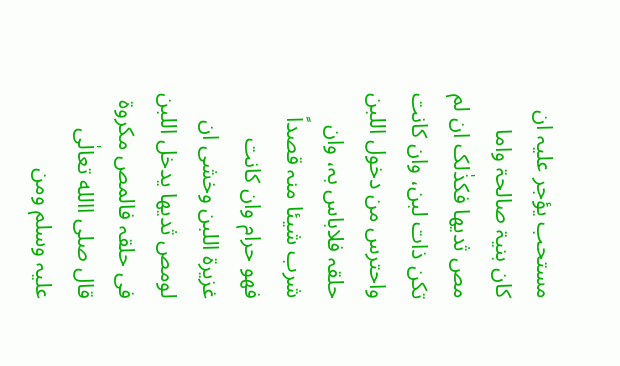مستحب یؤجر علیہ ان کان بنیۃ صالحۃ واما مص ثدیھا فکذٰلک ان لم تکن ذات لبن، وان کانت واحترس من دخول اللبن حلقہ فلاباس بہ، وان شرب شیئا منہ قصداً فھو حرام وان کانت غزیرۃ اللبن وخشی ان لومص ثدیھا یدخل اللبن فی حلقہ فالمص مکروۃ قال صلی االله تعالٰی علیہ وسلم ومن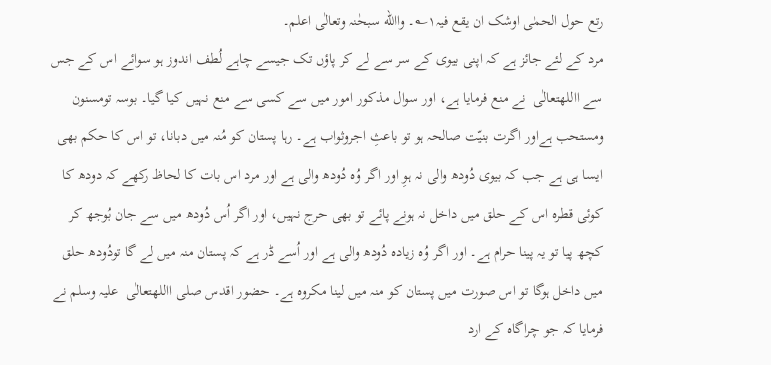رتع حول الحمٰی اوشک ان یقع فیہ۱؎۔ واالله سبحٰنہ وتعالٰی اعلم۔
مرد کے لئے جائز ہے کہ اپنی بیوی کے سر سے لے کر پاؤں تک جیسے چاہے لُطف اندوز ہو سوائے اس کے جس سے االلهتعالٰی  نے منع فرمایا ہے، اور سوال مذکور امور میں سے کسی سے منع نہیں کیا گیا۔ بوسہ تومسنون ومستحب ہےاور اگرت بنیّت صالحہ ہو تو باعثِ اجروثواب ہے۔ رہا پستان کو مُنہ میں دبانا، تو اس کا حکم بھی ایسا ہی ہے جب کہ بیوی دُودھ والی نہ ہوِ اور اگر وُہ دُودھ والی ہے اور مرد اس بات کا لحاظ رکھے کہ دودھ کا کوئی قطرہ اس کے حلق میں داخل نہ ہونے پائے تو بھی حرج نہیں، اور اگر اُس دُودھ میں سے جان بُوجھ کر کچھ پیا تو یہ پینا حرام ہے۔ اور اگر وُہ زیادہ دُودھ والی ہے اور اُسے ڈر ہے کہ پستان منہ میں لے گا تودُودھ حلق میں داخل ہوگا تو اس صورت میں پستان کو منہ میں لینا مکروہ ہے۔ حضور اقدس صلی االلهتعالٰی  علیہ وسلم نے فرمایا کہ جو چراگاہ کے ارد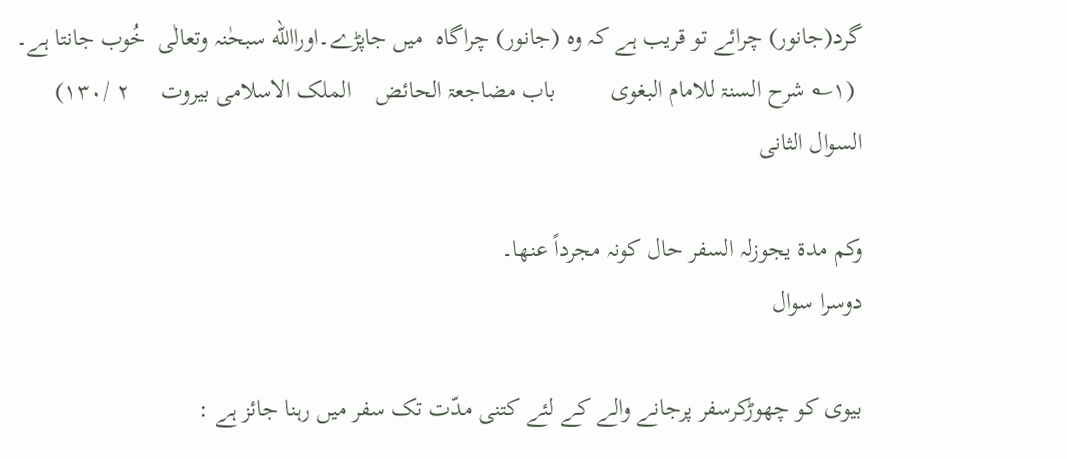گرد(جانور) چرائے تو قریب ہے کہ وہ (جانور) چراگاہ  میں جاپڑے۔اوراالله سبحٰنہ وتعالٰی  خُوب جانتا ہے۔
 (۱؎ شرح السنۃ للامام البغوی         باب مضاجعۃ الحائض    الملک الاسلامی بیروت     ۲ /۱۳۰)
السوال الثانی

وکم مدۃ یجوزلہ السفر حال کونہ مجرداً عنھا۔
دوسرا سوال

بیوی کو چھوڑکرسفر پرجانے والے کے لئے کتنی مدّت تک سفر میں رہنا جائز ہے :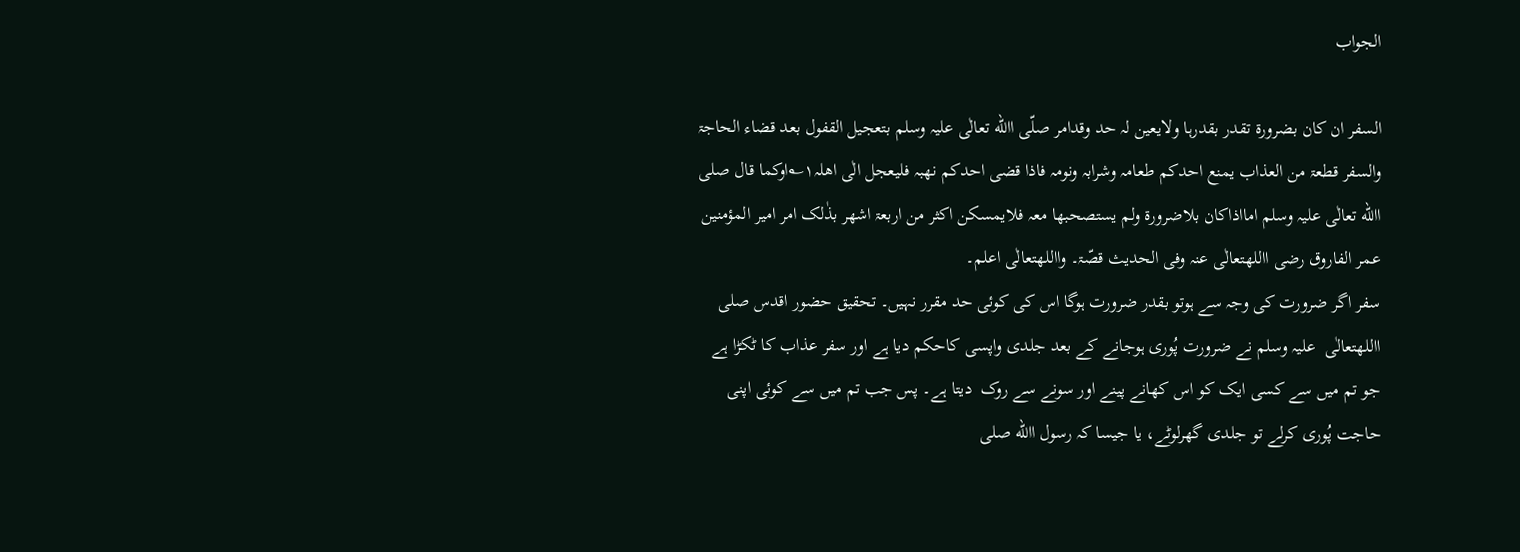الجواب

السفر ان کان بضرورۃ تقدر بقدرہا ولایعین لہ حد وقدامر صلّی االله تعالٰی علیہ وسلم بتعجیل القفول بعد قضاء الحاجۃ والسفر قطعۃ من العذاب یمنع احدکم طعامہ وشرابہ ونومہ فاذا قضی احدکم نھبہ فلیعجل الٰی اھلہ۱؎اوکما قال صلی االله تعالٰی علیہ وسلم امااذاکان بلاضرورۃ ولم یستصحبھا معہ فلایمسکن اکثر من اربعۃ اشھر بذٰلک امر امیر المؤمنین عمر الفاروق رضی االلهتعالٰی عنہ وفی الحدیث قصّۃ۔ وااللهتعالٰی اعلم۔
سفر اگر ضرورت کی وجہ سے ہوتو بقدر ضرورت ہوگا اس کی کوئی حد مقرر نہیں۔ تحقیق حضور اقدس صلی االلهتعالٰی  علیہ وسلم نے ضرورت پُوری ہوجانے کے بعد جلدی واپسی کاحکم دیا ہے اور سفر عذاب کا ٹکڑا ہے جو تم میں سے کسی ایک کو اس کھانے پینے اور سونے سے روک  دیتا ہے۔ پس جب تم میں سے کوئی اپنی حاجت پُوری کرلے تو جلدی گھرلوٹے، یا جیسا کہ رسول االله صلی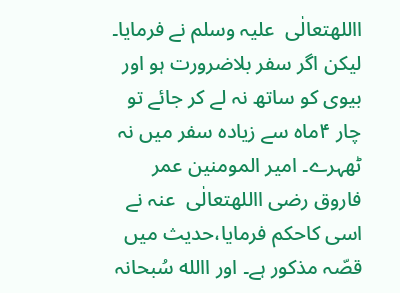االلهتعالٰی  علیہ وسلم نے فرمایا۔ لیکن اگر سفر بلاضرورت ہو اور بیوی کو ساتھ نہ لے کر جائے تو چار ۴ماہ سے زیادہ سفر میں نہ ٹھہرے۔ امیر المومنین عمر فاروق رضی االلهتعالٰی  عنہ نے اسی کاحکم فرمایا،حدیث میں قصّہ مذکور ہے۔ اور االله سُبحانہ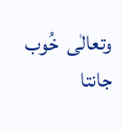وتعالٰی  خُوب جانتا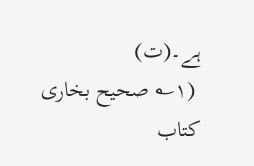ہے۔(ت)
 (۱؎ صحیح بخاری         کتاب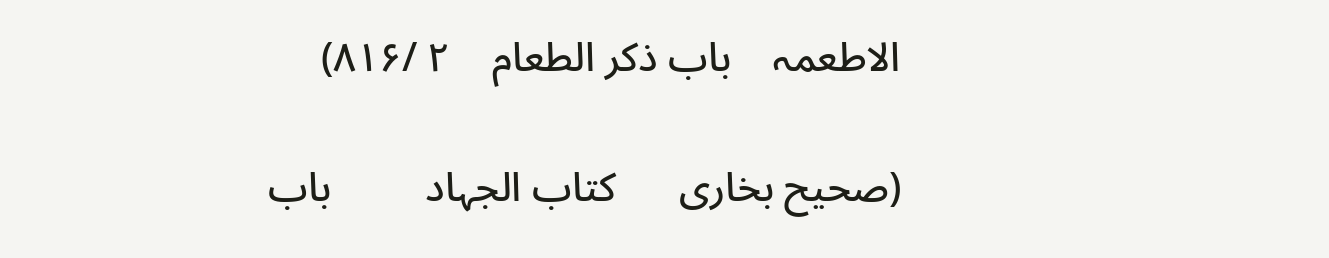الاطعمہ    باب ذکر الطعام    ۲ /۸۱۶)

(صحیح بخاری      کتاب الجہاد         باب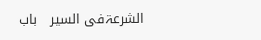الشرعۃفی السیر   باب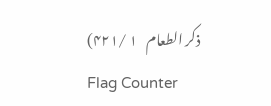ذکر الطعام   ۱ /۴۲۱)
Flag Counter